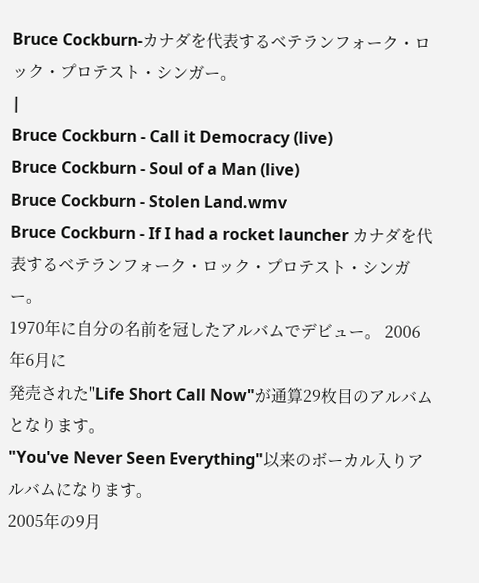Bruce Cockburn-カナダを代表するベテランフォーク・ロック・プロテスト・シンガー。
|
Bruce Cockburn - Call it Democracy (live)
Bruce Cockburn - Soul of a Man (live)
Bruce Cockburn - Stolen Land.wmv
Bruce Cockburn - If I had a rocket launcher カナダを代表するベテランフォーク・ロック・プロテスト・シンガー。
1970年に自分の名前を冠したアルバムでデビュー。 2006年6月に
発売された"Life Short Call Now"が通算29枚目のアルバムとなります。
"You've Never Seen Everything"以来のボーカル入りアルバムになります。
2005年の9月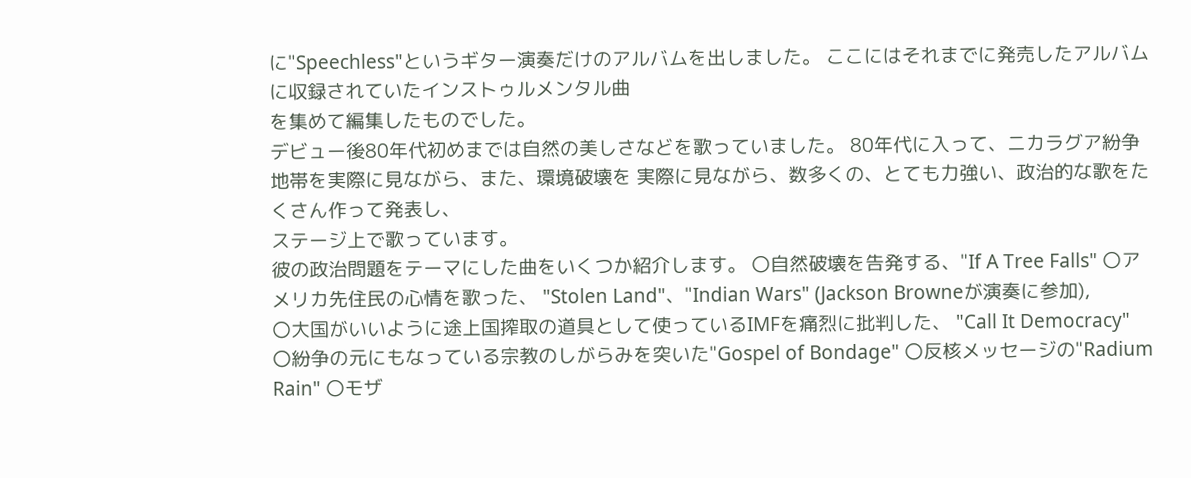に"Speechless"というギター演奏だけのアルバムを出しました。 ここにはそれまでに発売したアルバムに収録されていたインストゥルメンタル曲
を集めて編集したものでした。
デビュー後80年代初めまでは自然の美しさなどを歌っていました。 80年代に入って、ニカラグア紛争地帯を実際に見ながら、また、環境破壊を 実際に見ながら、数多くの、とても力強い、政治的な歌をたくさん作って発表し、
ステージ上で歌っています。
彼の政治問題をテーマにした曲をいくつか紹介します。 〇自然破壊を告発する、"If A Tree Falls" 〇アメリカ先住民の心情を歌った、 "Stolen Land"、"Indian Wars" (Jackson Browneが演奏に参加),
〇大国がいいように途上国搾取の道具として使っているIMFを痛烈に批判した、 "Call It Democracy"
〇紛争の元にもなっている宗教のしがらみを突いた"Gospel of Bondage" 〇反核メッセージの"Radium Rain" 〇モザ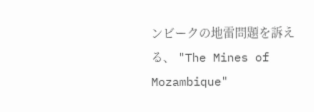ンビークの地雷問題を訴える、 "The Mines of Mozambique"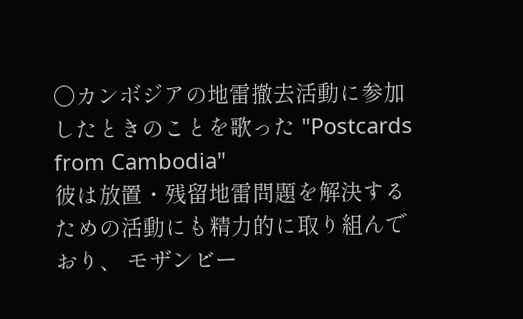〇カンボジアの地雷撤去活動に参加したときのことを歌った "Postcards from Cambodia"
彼は放置・残留地雷問題を解決するための活動にも精力的に取り組んでおり、 モザンビー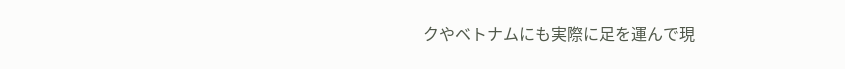クやベトナムにも実際に足を運んで現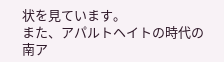状を見ています。
また、アパルトヘイトの時代の南ア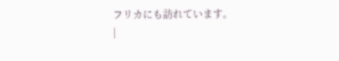フリカにも訪れています。
|